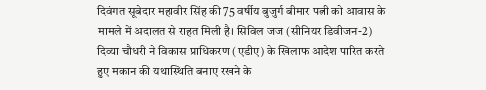दिवंगत सूबेदार महावीर सिंह की 75 वर्षीय बुजुर्ग बीमार पत्नी को आवास के मामले में अदालत से राहत मिली है। सिविल जज (सीनियर डिवीजन-2) दिव्या चौधरी ने विकास प्राधिकरण (एडीए) के खिलाफ आदेश पारित करते हुए मकान की यथास्थिति बनाए रखने के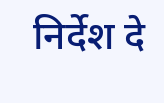निर्देश दे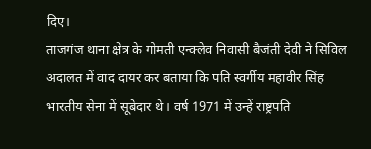दिए।
ताजगंज थाना क्षेत्र के गोमती एन्क्लेव निवासी बैजंती देवी ने सिविल अदालत में वाद दायर कर बताया कि पति स्वर्गीय महावीर सिंह भारतीय सेना में सूबेदार थे। वर्ष 1971 में उन्हें राष्ट्रपति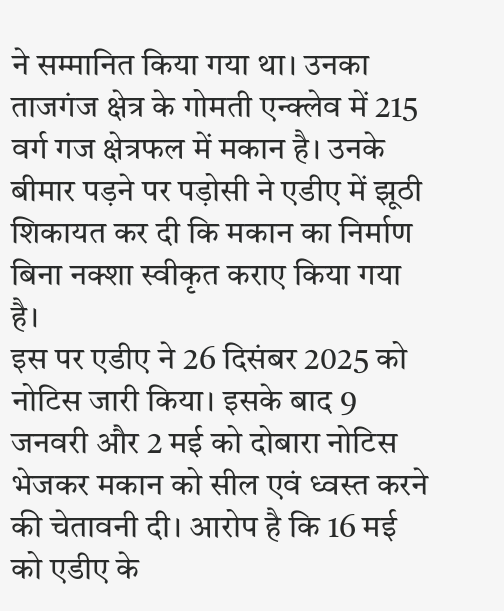ने सम्मानित किया गया था। उनका ताजगंज क्षेत्र के गोमती एन्क्लेव में 215 वर्ग गज क्षेत्रफल में मकान है। उनके बीमार पड़ने पर पड़ोसी ने एडीए में झूठी शिकायत कर दी कि मकान का निर्माण बिना नक्शा स्वीकृत कराए किया गया है।
इस पर एडीए ने 26 दिसंबर 2025 को नोटिस जारी किया। इसके बाद 9 जनवरी और 2 मई को दोबारा नोटिस भेजकर मकान को सील एवं ध्वस्त करने की चेतावनी दी। आरोप है कि 16 मई को एडीए के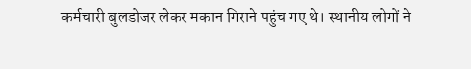कर्मचारी बुलडोजर लेकर मकान गिराने पहुंच गए थे। स्थानीय लोगों ने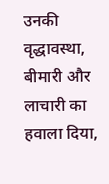उनकी वृद्धावस्था, बीमारी और लाचारी का हवाला दिया,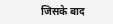जिसके बाद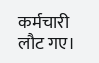कर्मचारी लौट गए।